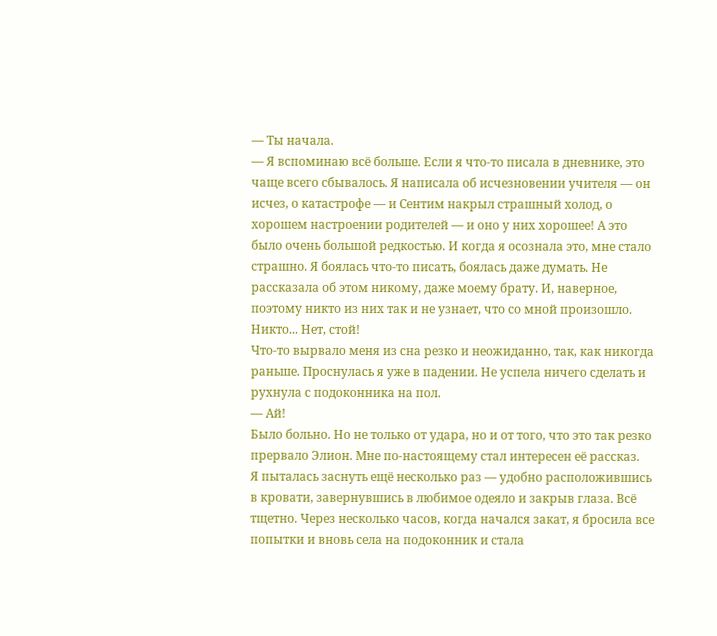— Ты начала.
— Я вспоминаю всё больше. Если я что-то писала в дневнике, это чаще всего сбывалось. Я написала об исчезновении учителя — он исчез, о катастрофе — и Сентим накрыл страшный холод, о хорошем настроении родителей — и оно у них хорошее! А это было очень большой редкостью. И когда я осознала это, мне стало страшно. Я боялась что-то писать, боялась даже думать. Не рассказала об этом никому, даже моему брату. И, наверное, поэтому никто из них так и не узнает, что со мной произошло. Никто... Нет, стой!
Что-то вырвало меня из сна резко и неожиданно, так, как никогда раньше. Проснулась я уже в падении. Не успела ничего сделать и рухнула с подоконника на пол.
— Ай!
Было больно. Но не только от удара, но и от того, что это так резко прервало Элион. Мне по-настоящему стал интересен её рассказ.
Я пыталась заснуть ещё несколько раз — удобно расположившись в кровати, завернувшись в любимое одеяло и закрыв глаза. Всё тщетно. Через несколько часов, когда начался закат, я бросила все попытки и вновь села на подоконник и стала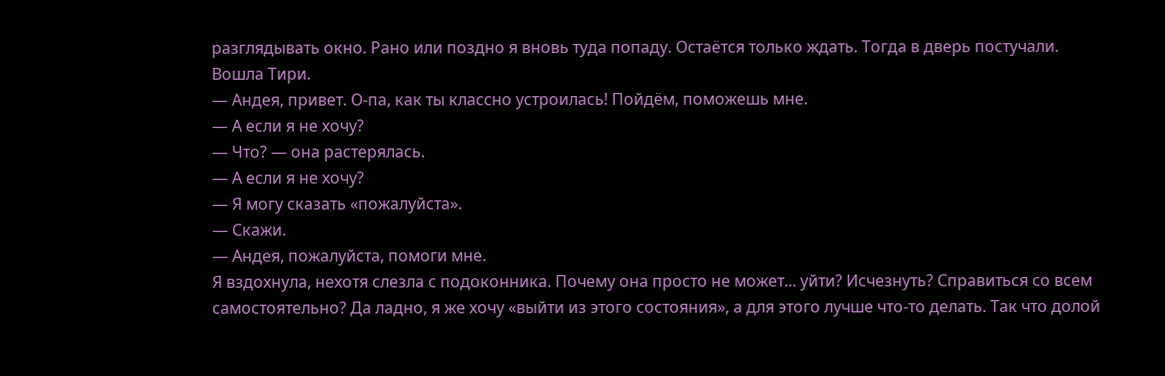разглядывать окно. Рано или поздно я вновь туда попаду. Остаётся только ждать. Тогда в дверь постучали.
Вошла Тири.
— Андея, привет. О-па, как ты классно устроилась! Пойдём, поможешь мне.
— А если я не хочу?
— Что? — она растерялась.
— А если я не хочу?
— Я могу сказать «пожалуйста».
— Скажи.
— Андея, пожалуйста, помоги мне.
Я вздохнула, нехотя слезла с подоконника. Почему она просто не может... уйти? Исчезнуть? Справиться со всем самостоятельно? Да ладно, я же хочу «выйти из этого состояния», а для этого лучше что-то делать. Так что долой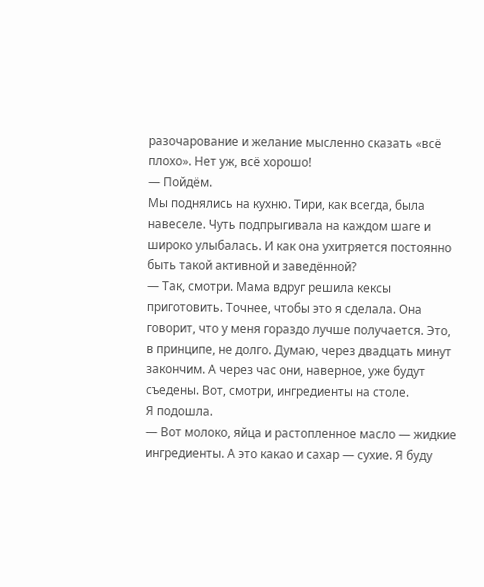разочарование и желание мысленно сказать «всё плохо». Нет уж, всё хорошо!
— Пойдём.
Мы поднялись на кухню. Тири, как всегда, была навеселе. Чуть подпрыгивала на каждом шаге и широко улыбалась. И как она ухитряется постоянно быть такой активной и заведённой?
— Так, смотри. Мама вдруг решила кексы приготовить. Точнее, чтобы это я сделала. Она говорит, что у меня гораздо лучше получается. Это, в принципе, не долго. Думаю, через двадцать минут закончим. А через час они, наверное, уже будут съедены. Вот, смотри, ингредиенты на столе.
Я подошла.
— Вот молоко, яйца и растопленное масло — жидкие ингредиенты. А это какао и сахар — сухие. Я буду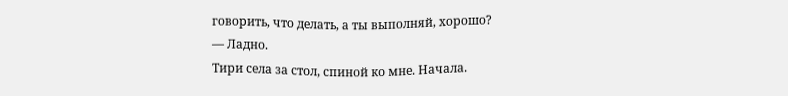говорить, что делать, а ты выполняй, хорошо?
— Ладно.
Тири села за стол, спиной ко мне. Начала.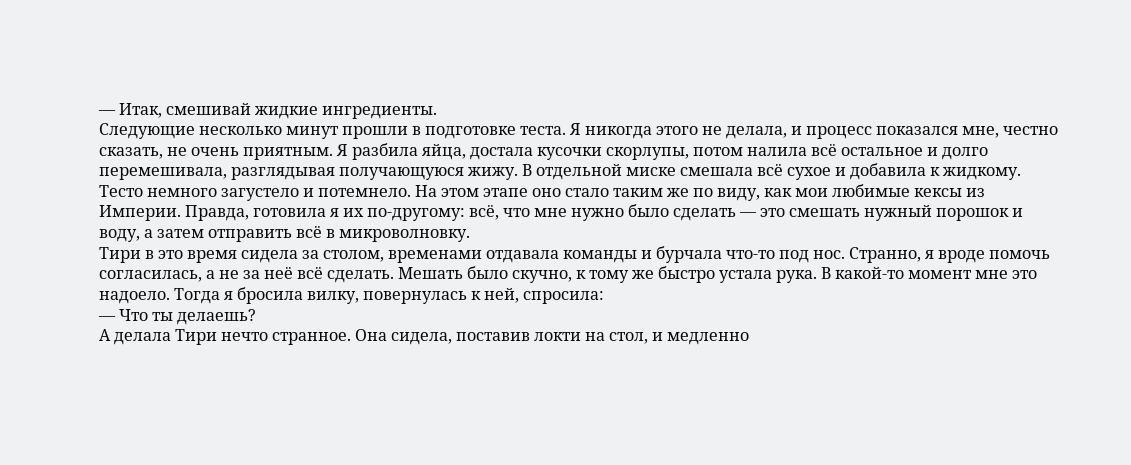— Итак, смешивай жидкие ингредиенты.
Следующие несколько минут прошли в подготовке теста. Я никогда этого не делала, и процесс показался мне, честно сказать, не очень приятным. Я разбила яйца, достала кусочки скорлупы, потом налила всё остальное и долго перемешивала, разглядывая получающуюся жижу. В отдельной миске смешала всё сухое и добавила к жидкому. Тесто немного загустело и потемнело. На этом этапе оно стало таким же по виду, как мои любимые кексы из Империи. Правда, готовила я их по-другому: всё, что мне нужно было сделать — это смешать нужный порошок и воду, а затем отправить всё в микроволновку.
Тири в это время сидела за столом, временами отдавала команды и бурчала что-то под нос. Странно, я вроде помочь согласилась, а не за неё всё сделать. Мешать было скучно, к тому же быстро устала рука. В какой-то момент мне это надоело. Тогда я бросила вилку, повернулась к ней, спросила:
— Что ты делаешь?
А делала Тири нечто странное. Она сидела, поставив локти на стол, и медленно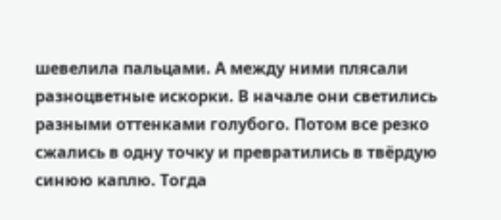шевелила пальцами. А между ними плясали разноцветные искорки. В начале они светились разными оттенками голубого. Потом все резко сжались в одну точку и превратились в твёрдую синюю каплю. Тогда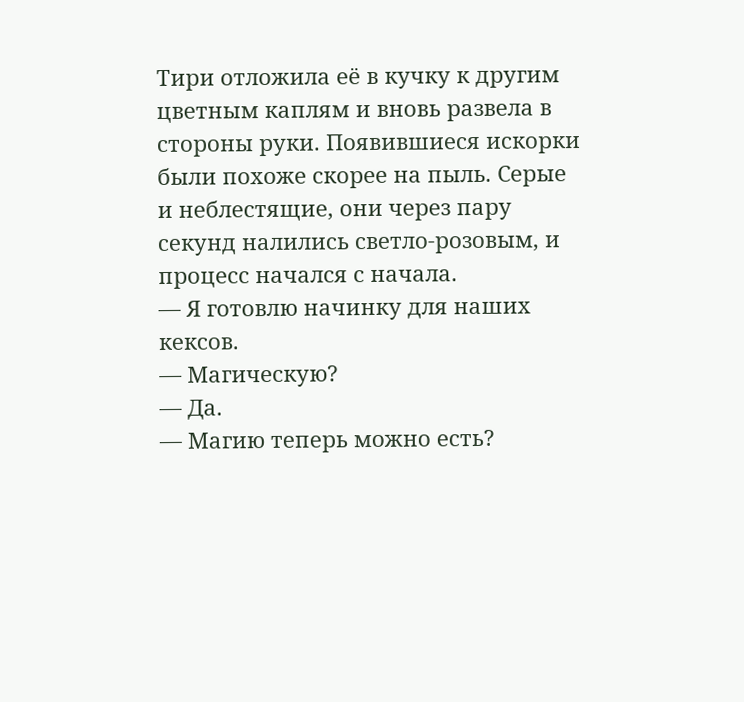Тири отложила её в кучку к другим цветным каплям и вновь развела в стороны руки. Появившиеся искорки были похоже скорее на пыль. Серые и неблестящие, они через пару секунд налились светло-розовым, и процесс начался с начала.
— Я готовлю начинку для наших кексов.
— Магическую?
— Да.
— Магию теперь можно есть?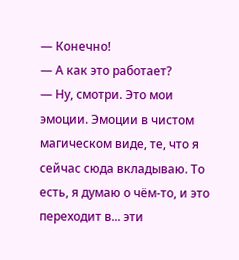— Конечно!
— А как это работает?
— Ну, смотри. Это мои эмоции. Эмоции в чистом магическом виде, те, что я сейчас сюда вкладываю. То есть, я думаю о чём-то, и это переходит в... эти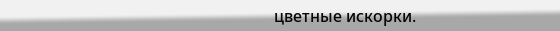цветные искорки.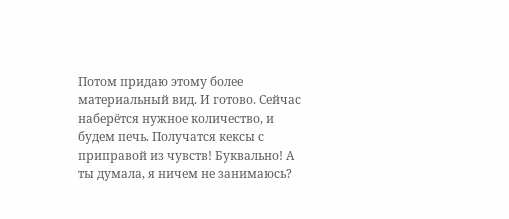Потом придаю этому более материальный вид. И готово. Сейчас наберётся нужное количество, и будем печь. Получатся кексы с приправой из чувств! Буквально! А ты думала, я ничем не занимаюсь?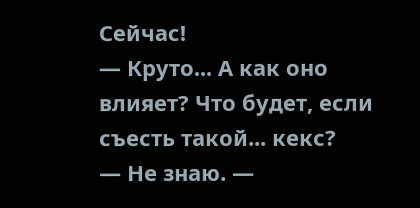Сейчас!
— Круто... А как оно влияет? Что будет, если съесть такой... кекс?
— Не знаю. —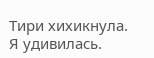Тири хихикнула.
Я удивилась.